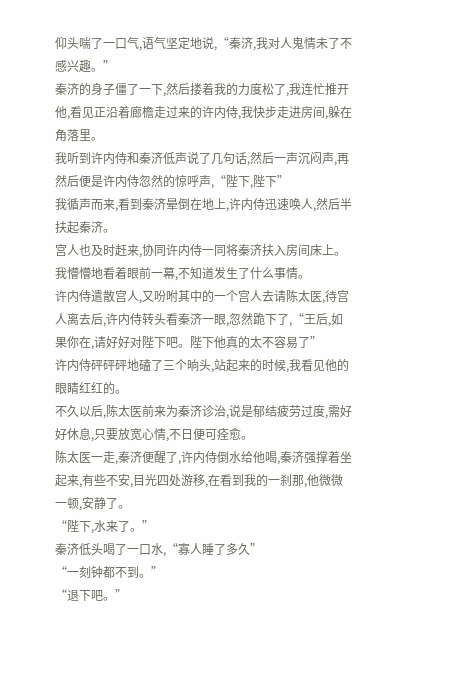仰头喘了一口气,语气坚定地说,“秦济,我对人鬼情未了不感兴趣。”
秦济的身子僵了一下,然后搂着我的力度松了,我连忙推开他,看见正沿着廊檐走过来的许内侍,我快步走进房间,躲在角落里。
我听到许内侍和秦济低声说了几句话,然后一声沉闷声,再然后便是许内侍忽然的惊呼声,“陛下,陛下”
我循声而来,看到秦济晕倒在地上,许内侍迅速唤人,然后半扶起秦济。
宫人也及时赶来,协同许内侍一同将秦济扶入房间床上。
我懵懵地看着眼前一幕,不知道发生了什么事情。
许内侍遣散宫人,又吩咐其中的一个宫人去请陈太医,待宫人离去后,许内侍转头看秦济一眼,忽然跪下了,“王后,如果你在,请好好对陛下吧。陛下他真的太不容易了”
许内侍砰砰砰地磕了三个晌头,站起来的时候,我看见他的眼睛红红的。
不久以后,陈太医前来为秦济诊治,说是郁结疲劳过度,需好好休息,只要放宽心情,不日便可痊愈。
陈太医一走,秦济便醒了,许内侍倒水给他喝,秦济强撑着坐起来,有些不安,目光四处游移,在看到我的一刹那,他微微一顿,安静了。
“陛下,水来了。”
秦济低头喝了一口水,“寡人睡了多久”
“一刻钟都不到。”
“退下吧。”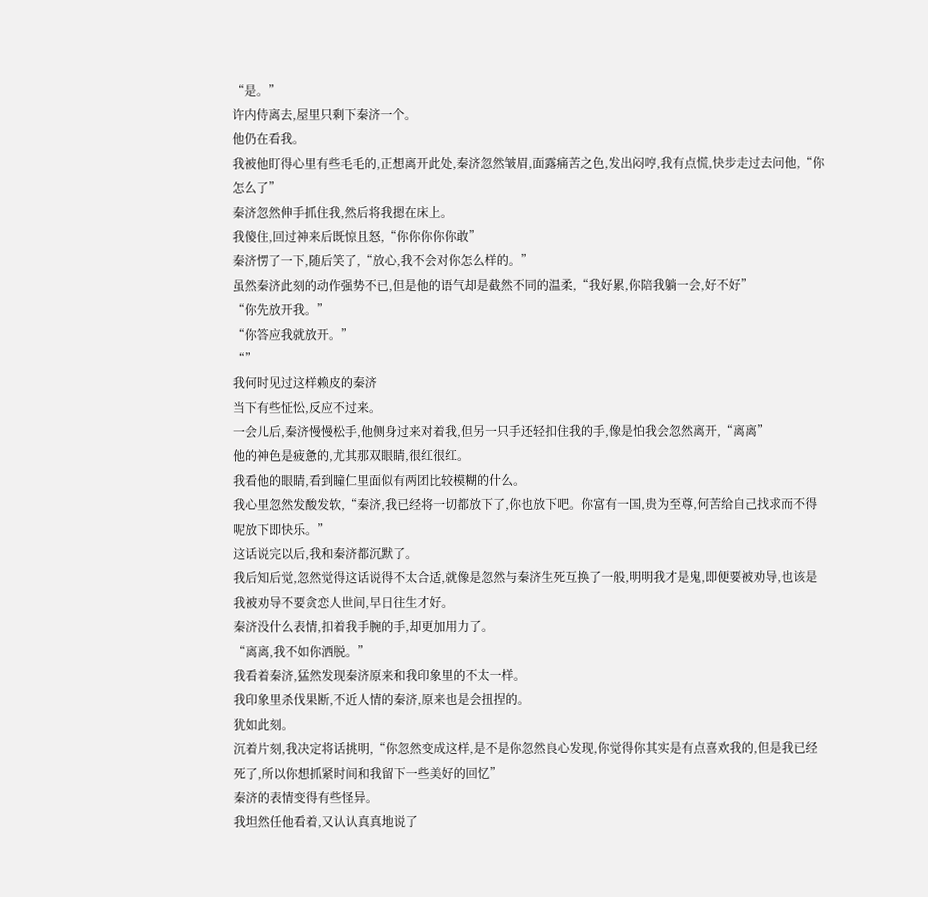“是。”
许内侍离去,屋里只剩下秦济一个。
他仍在看我。
我被他盯得心里有些毛毛的,正想离开此处,秦济忽然皱眉,面露痛苦之色,发出闷哼,我有点慌,快步走过去问他,“你怎么了”
秦济忽然伸手抓住我,然后将我摁在床上。
我傻住,回过神来后既惊且怒,“你你你你你敢”
秦济愣了一下,随后笑了,“放心,我不会对你怎么样的。”
虽然秦济此刻的动作强势不已,但是他的语气却是截然不同的温柔,“我好累,你陪我躺一会,好不好”
“你先放开我。”
“你答应我就放开。”
“”
我何时见过这样赖皮的秦济
当下有些怔忪,反应不过来。
一会儿后,秦济慢慢松手,他侧身过来对着我,但另一只手还轻扣住我的手,像是怕我会忽然离开,“离离”
他的神色是疲惫的,尤其那双眼睛,很红很红。
我看他的眼睛,看到瞳仁里面似有两团比较模糊的什么。
我心里忽然发酸发软,“秦济,我已经将一切都放下了,你也放下吧。你富有一国,贵为至尊,何苦给自己找求而不得呢放下即快乐。”
这话说完以后,我和秦济都沉默了。
我后知后觉,忽然觉得这话说得不太合适,就像是忽然与秦济生死互换了一般,明明我才是鬼,即便要被劝导,也该是我被劝导不要贪恋人世间,早日往生才好。
秦济没什么表情,扣着我手腕的手,却更加用力了。
“离离,我不如你洒脱。”
我看着秦济,猛然发现秦济原来和我印象里的不太一样。
我印象里杀伐果断,不近人情的秦济,原来也是会扭捏的。
犹如此刻。
沉着片刻,我决定将话挑明,“你忽然变成这样,是不是你忽然良心发现,你觉得你其实是有点喜欢我的,但是我已经死了,所以你想抓紧时间和我留下一些美好的回忆”
秦济的表情变得有些怪异。
我坦然任他看着,又认认真真地说了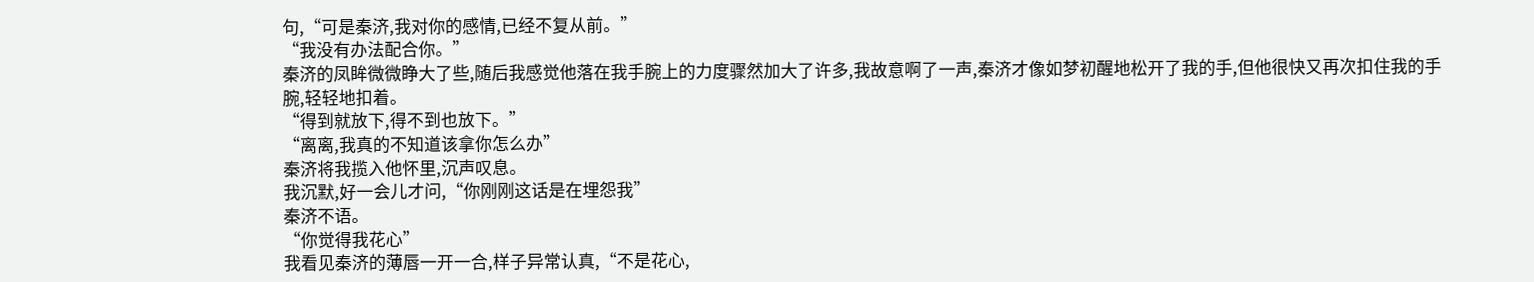句,“可是秦济,我对你的感情,已经不复从前。”
“我没有办法配合你。”
秦济的凤眸微微睁大了些,随后我感觉他落在我手腕上的力度骤然加大了许多,我故意啊了一声,秦济才像如梦初醒地松开了我的手,但他很快又再次扣住我的手腕,轻轻地扣着。
“得到就放下,得不到也放下。”
“离离,我真的不知道该拿你怎么办”
秦济将我揽入他怀里,沉声叹息。
我沉默,好一会儿才问,“你刚刚这话是在埋怨我”
秦济不语。
“你觉得我花心”
我看见秦济的薄唇一开一合,样子异常认真,“不是花心,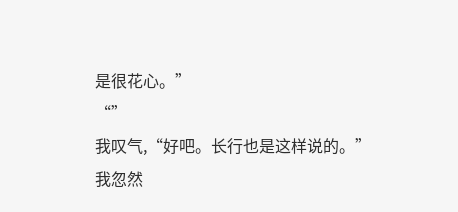是很花心。”
“”
我叹气,“好吧。长行也是这样说的。”
我忽然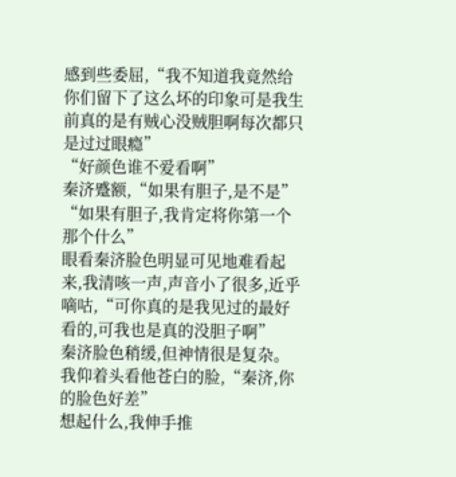感到些委屈,“我不知道我竟然给你们留下了这么坏的印象可是我生前真的是有贼心没贼胆啊每次都只是过过眼瘾”
“好颜色谁不爱看啊”
秦济蹙额,“如果有胆子,是不是”
“如果有胆子,我肯定将你第一个那个什么”
眼看秦济脸色明显可见地难看起来,我清咳一声,声音小了很多,近乎嘀咕,“可你真的是我见过的最好看的,可我也是真的没胆子啊”
秦济脸色稍缓,但神情很是复杂。
我仰着头看他苍白的脸,“秦济,你的脸色好差”
想起什么,我伸手推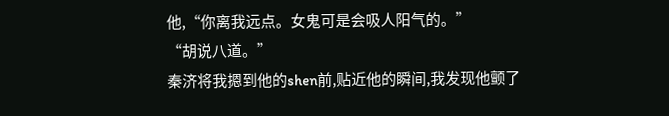他,“你离我远点。女鬼可是会吸人阳气的。”
“胡说八道。”
秦济将我摁到他的shen前,贴近他的瞬间,我发现他颤了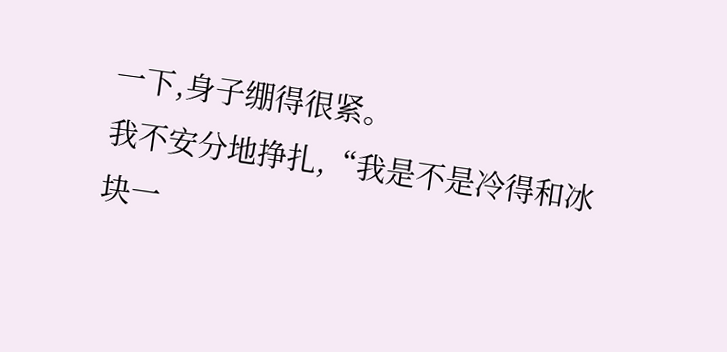一下,身子绷得很紧。
我不安分地挣扎,“我是不是冷得和冰块一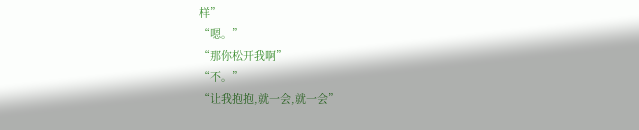样”
“嗯。”
“那你松开我啊”
“不。”
“让我抱抱,就一会,就一会”